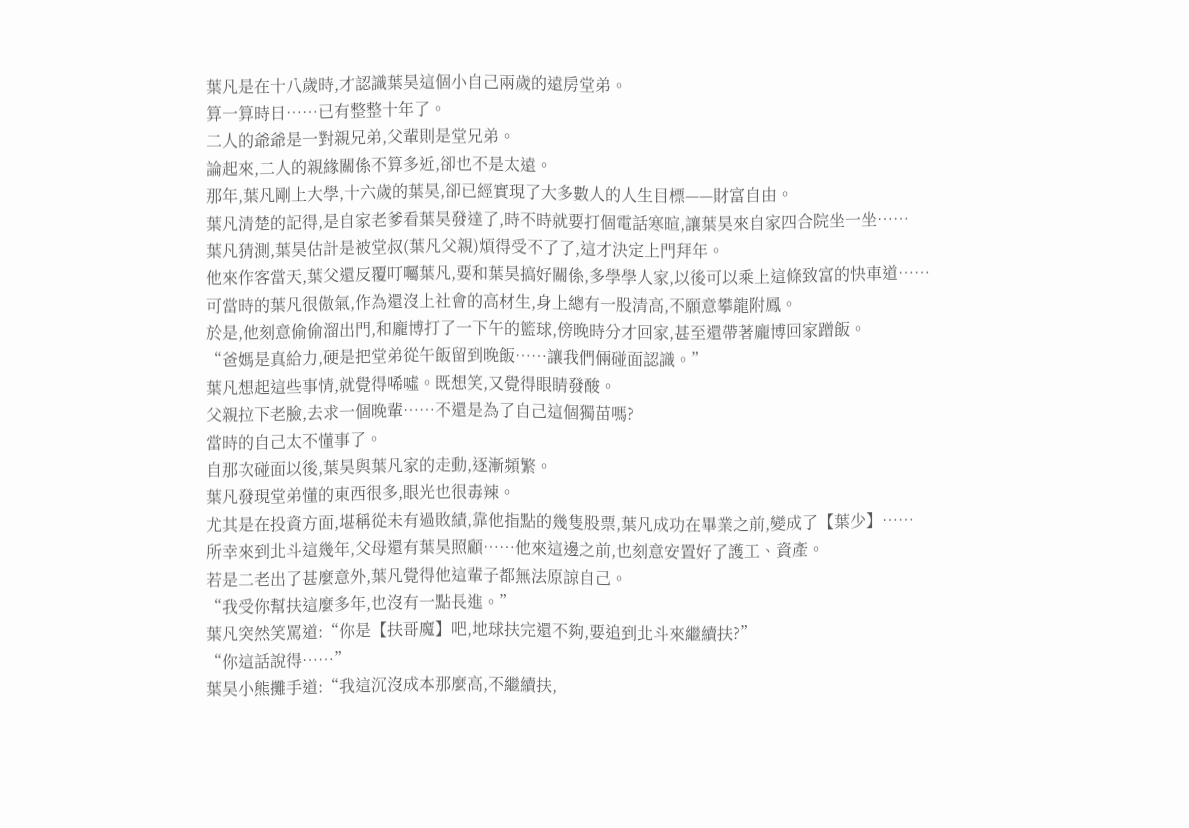葉凡是在十八歲時,才認識葉昊這個小自己兩歲的遠房堂弟。
算一算時日……已有整整十年了。
二人的爺爺是一對親兄弟,父輩則是堂兄弟。
論起來,二人的親緣關係不算多近,卻也不是太遠。
那年,葉凡剛上大學,十六歲的葉昊,卻已經實現了大多數人的人生目標——財富自由。
葉凡清楚的記得,是自家老爹看葉昊發達了,時不時就要打個電話寒暄,讓葉昊來自家四合院坐一坐……
葉凡猜測,葉昊估計是被堂叔(葉凡父親)煩得受不了了,這才決定上門拜年。
他來作客當天,葉父還反覆叮囑葉凡,要和葉昊搞好關係,多學學人家,以後可以乘上這條致富的快車道……
可當時的葉凡很傲氣,作為還沒上社會的高材生,身上總有一股清高,不願意攀龍附鳳。
於是,他刻意偷偷溜出門,和龐博打了一下午的籃球,傍晚時分才回家,甚至還帶著龐博回家蹭飯。
“爸媽是真給力,硬是把堂弟從午飯留到晚飯……讓我們倆碰面認識。”
葉凡想起這些事情,就覺得唏噓。既想笑,又覺得眼睛發酸。
父親拉下老臉,去求一個晚輩……不還是為了自己這個獨苗嗎?
當時的自己太不懂事了。
自那次碰面以後,葉昊與葉凡家的走動,逐漸頻繁。
葉凡發現堂弟懂的東西很多,眼光也很毒辣。
尤其是在投資方面,堪稱從未有過敗績,靠他指點的幾隻股票,葉凡成功在畢業之前,變成了【葉少】……
所幸來到北斗這幾年,父母還有葉昊照顧……他來這邊之前,也刻意安置好了護工、資產。
若是二老出了甚麼意外,葉凡覺得他這輩子都無法原諒自己。
“我受你幫扶這麼多年,也沒有一點長進。”
葉凡突然笑罵道:“你是【扶哥魔】吧,地球扶完還不夠,要追到北斗來繼續扶?”
“你這話說得……”
葉昊小熊攤手道:“我這沉沒成本那麼高,不繼續扶,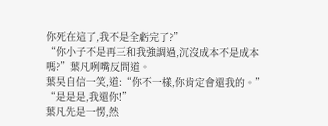你死在這了,我不是全虧完了?”
“你小子不是再三和我強調過,沉沒成本不是成本嗎?”葉凡咧嘴反問道。
葉昊自信一笑,道:“你不一樣,你肯定會還我的。”
“是是是,我還你!”
葉凡先是一愣,然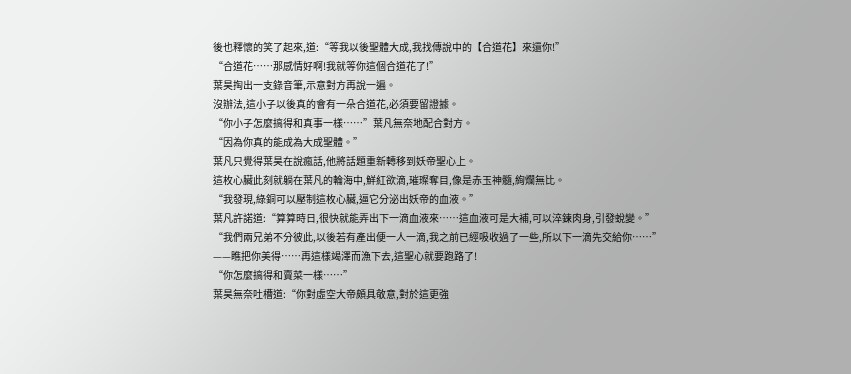後也釋懷的笑了起來,道:“等我以後聖體大成,我找傳說中的【合道花】來還你!”
“合道花……那感情好啊!我就等你這個合道花了!”
葉昊掏出一支錄音筆,示意對方再說一遍。
沒辦法,這小子以後真的會有一朵合道花,必須要留證據。
“你小子怎麼搞得和真事一樣……”葉凡無奈地配合對方。
“因為你真的能成為大成聖體。”
葉凡只覺得葉昊在說瘋話,他將話題重新轉移到妖帝聖心上。
這枚心臟此刻就躺在葉凡的輪海中,鮮紅欲滴,璀璨奪目,像是赤玉神髓,絢爛無比。
“我發現,綠銅可以壓制這枚心臟,逼它分泌出妖帝的血液。”
葉凡許諾道:“算算時日,很快就能弄出下一滴血液來……這血液可是大補,可以淬鍊肉身,引發蛻變。”
“我們兩兄弟不分彼此,以後若有產出便一人一滴,我之前已經吸收過了一些,所以下一滴先交給你……”
——瞧把你美得……再這樣竭澤而漁下去,這聖心就要跑路了!
“你怎麼搞得和賣菜一樣……”
葉昊無奈吐槽道:“你對虛空大帝頗具敬意,對於這更強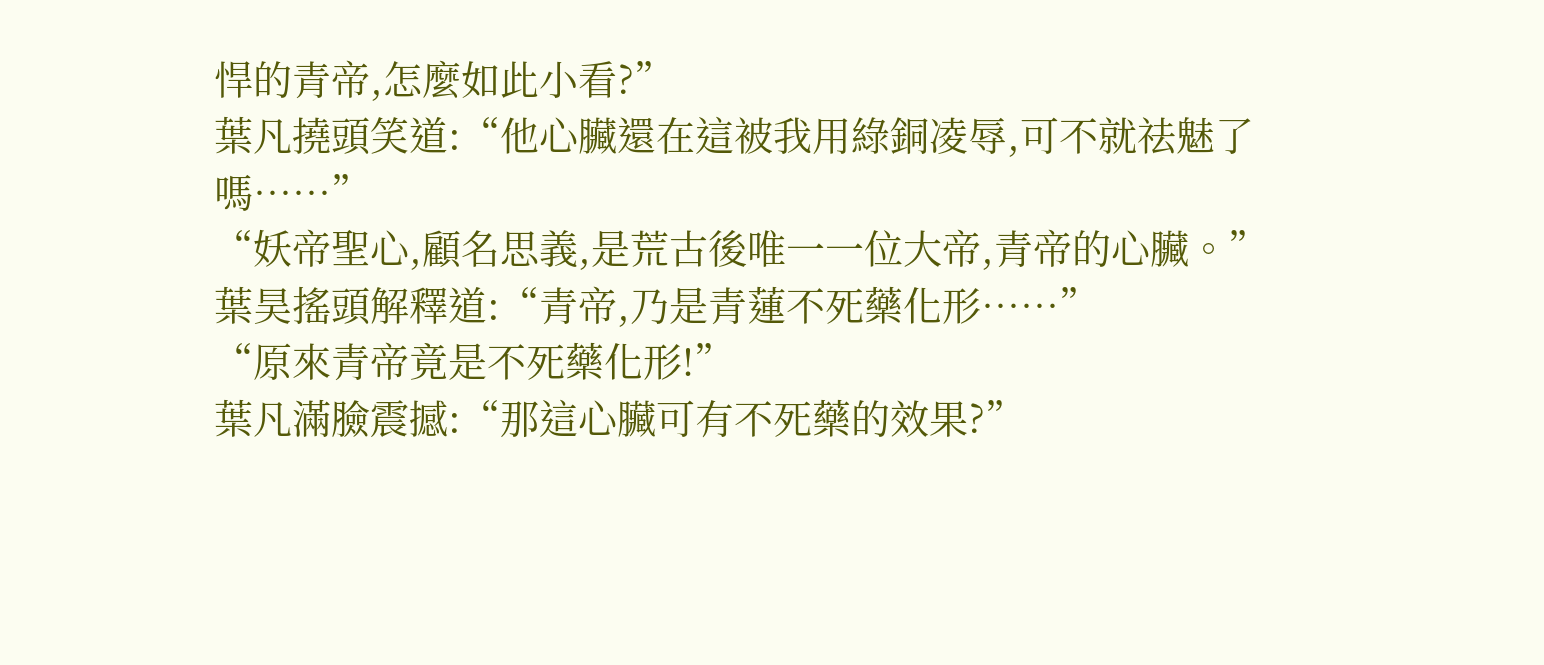悍的青帝,怎麼如此小看?”
葉凡撓頭笑道:“他心臟還在這被我用綠銅凌辱,可不就祛魅了嗎……”
“妖帝聖心,顧名思義,是荒古後唯一一位大帝,青帝的心臟。”
葉昊搖頭解釋道:“青帝,乃是青蓮不死藥化形……”
“原來青帝竟是不死藥化形!”
葉凡滿臉震撼:“那這心臟可有不死藥的效果?”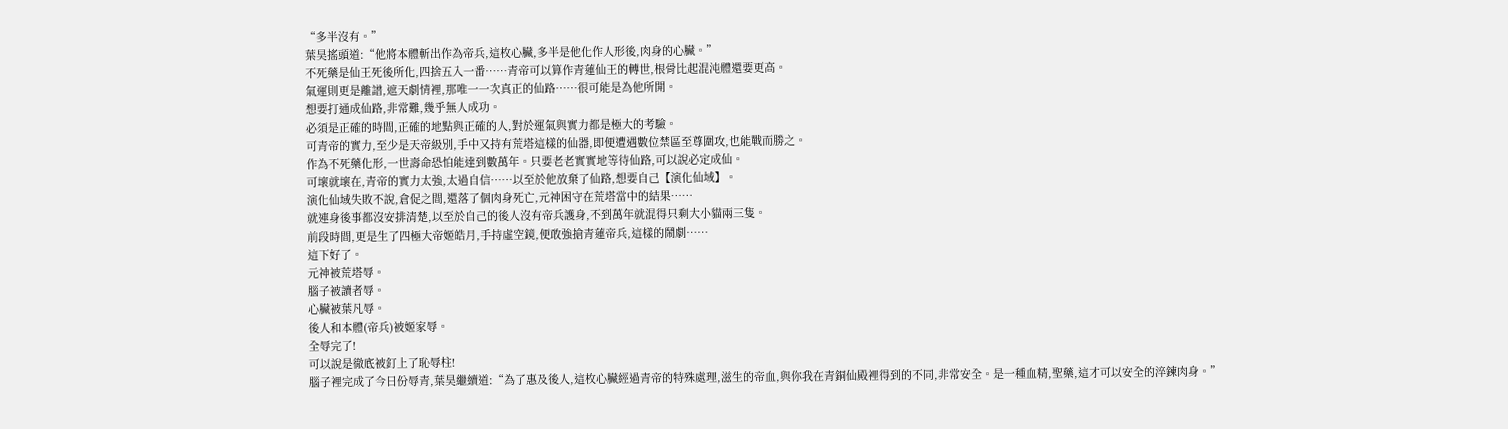“多半沒有。”
葉昊搖頭道:“他將本體斬出作為帝兵,這枚心臟,多半是他化作人形後,肉身的心臟。”
不死藥是仙王死後所化,四捨五入一番……青帝可以算作青蓮仙王的轉世,根骨比起混沌體還要更高。
氣運則更是離譜,遮天劇情裡,那唯一一次真正的仙路……很可能是為他所開。
想要打通成仙路,非常難,幾乎無人成功。
必須是正確的時間,正確的地點與正確的人,對於運氣與實力都是極大的考驗。
可青帝的實力,至少是天帝級別,手中又持有荒塔這樣的仙器,即便遭遇數位禁區至尊圍攻,也能戰而勝之。
作為不死藥化形,一世壽命恐怕能達到數萬年。只要老老實實地等待仙路,可以說必定成仙。
可壞就壞在,青帝的實力太強,太過自信……以至於他放棄了仙路,想要自己【演化仙域】。
演化仙域失敗不說,倉促之間,還落了個肉身死亡,元神困守在荒塔當中的結果……
就連身後事都沒安排清楚,以至於自己的後人沒有帝兵護身,不到萬年就混得只剩大小貓兩三隻。
前段時間,更是生了四極大帝姬皓月,手持虛空鏡,便敢強搶青蓮帝兵,這樣的鬧劇……
這下好了。
元神被荒塔辱。
腦子被讀者辱。
心臟被葉凡辱。
後人和本體(帝兵)被姬家辱。
全辱完了!
可以說是徹底被釘上了恥辱柱!
腦子裡完成了今日份辱青,葉昊繼續道:“為了惠及後人,這枚心臟經過青帝的特殊處理,滋生的帝血,與你我在青銅仙殿裡得到的不同,非常安全。是一種血精,聖藥,這才可以安全的淬鍊肉身。”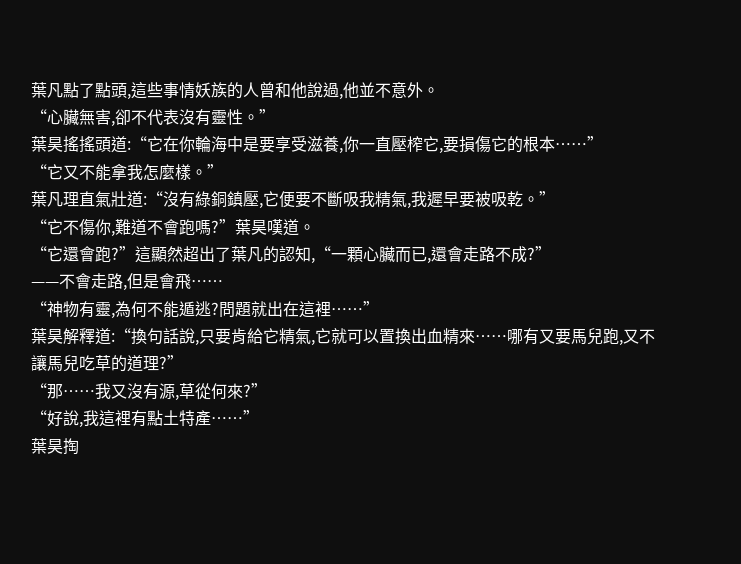葉凡點了點頭,這些事情妖族的人曾和他說過,他並不意外。
“心臟無害,卻不代表沒有靈性。”
葉昊搖搖頭道:“它在你輪海中是要享受滋養,你一直壓榨它,要損傷它的根本……”
“它又不能拿我怎麼樣。”
葉凡理直氣壯道:“沒有綠銅鎮壓,它便要不斷吸我精氣,我遲早要被吸乾。”
“它不傷你,難道不會跑嗎?”葉昊嘆道。
“它還會跑?”這顯然超出了葉凡的認知,“一顆心臟而已,還會走路不成?”
——不會走路,但是會飛……
“神物有靈,為何不能遁逃?問題就出在這裡……”
葉昊解釋道:“換句話說,只要肯給它精氣,它就可以置換出血精來……哪有又要馬兒跑,又不讓馬兒吃草的道理?”
“那……我又沒有源,草從何來?”
“好說,我這裡有點土特產……”
葉昊掏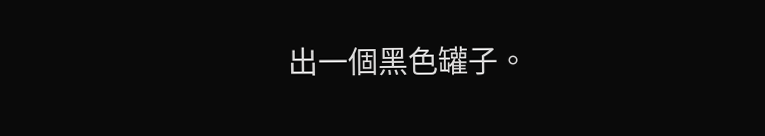出一個黑色罐子。